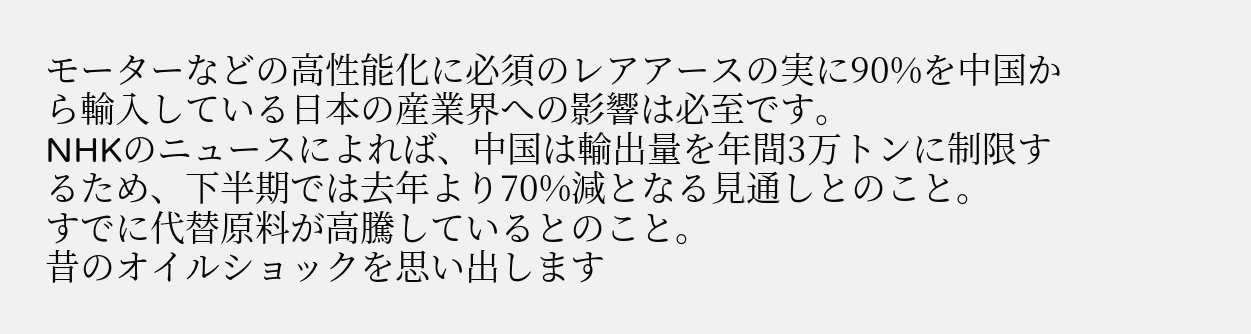モーターなどの高性能化に必須のレアアースの実に90%を中国から輸入している日本の産業界への影響は必至です。
NHKのニュースによれば、中国は輸出量を年間3万トンに制限するため、下半期では去年より70%減となる見通しとのこと。
すでに代替原料が高騰しているとのこと。
昔のオイルショックを思い出します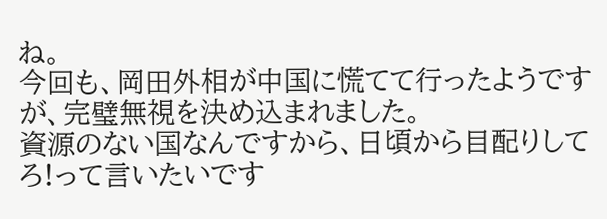ね。
今回も、岡田外相が中国に慌てて行ったようですが、完璧無視を決め込まれました。
資源のない国なんですから、日頃から目配りしてろ!って言いたいです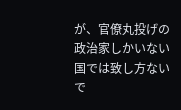が、官僚丸投げの政治家しかいない国では致し方ないで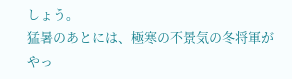しょう。
猛暑のあとには、極寒の不景気の冬将軍がやっ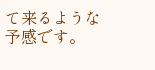て来るような予感です。